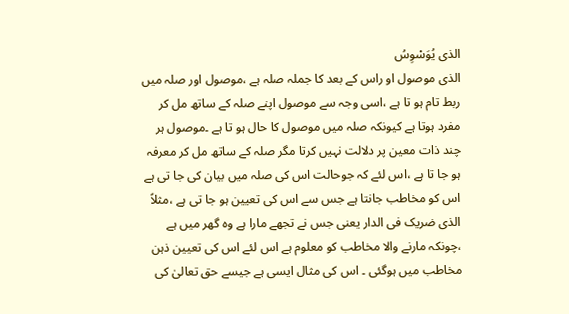الذی یُوَسْوِسُ
الذی موصول او راس کے بعد کا جملہ صلہ ہے ،موصول اور صلہ میں ربط تام ہو تا ہے ،اسی وجہ سے موصول اپنے صلہ کے ساتھ مل کر مفرد ہوتا ہے کیونکہ صلہ میں موصول کا حال ہو تا ہے ۔موصول ہر چند ذات معین پر دلالت نہیں کرتا مگر صلہ کے ساتھ مل کر معرفہ ہو جا تا ہے ،اس لئے کہ جوحالت اس کی صلہ میں بیان کی جا تی ہے اس کو مخاطب جانتا ہے جس سے اس کی تعیین ہو جا تی ہے ،مثلاً الذی ضریک فی الدار یعنی جس نے تجھے مارا ہے وہ گھر میں ہے ،چونکہ مارنے والا مخاطب کو معلوم ہے اس لئے اس کی تعیین ذہن مخاطب میں ہوگئی ۔ اس کی مثال ایسی ہے جیسے حق تعالیٰ کی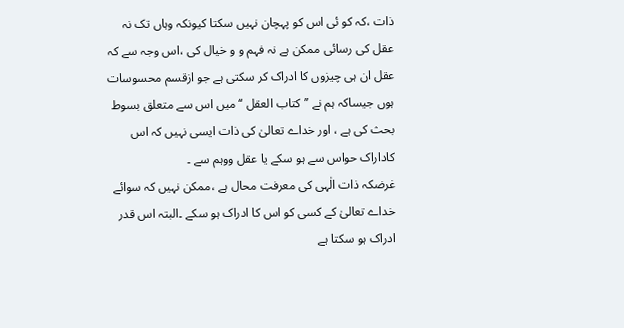ذات ،کہ کو ئی اس کو پہچان نہیں سکتا کیونکہ وہاں تک نہ عقل کی رسائی ممکن ہے نہ فہم و و خیال کی ،اس وجہ سے کہ عقل ان ہی چیزوں کا ادراک کر سکتی ہے جو ازقسم محسوسات ہوں جیساکہ ہم نے ’’کتاب العقل ‘‘ میں اس سے متعلق بسوط بحث کی ہے ، اور خداے تعالیٰ کی ذات ایسی نہیں کہ اس کاداراک حواس سے ہو سکے یا عقل ووہم سے ۔
غرضکہ ذات الٰہی کی معرفت محال ہے ،ممکن نہیں کہ سوائے خداے تعالیٰ کے کسی کو اس کا ادراک ہو سکے ۔البتہ اس قدر ادراک ہو سکتا ہے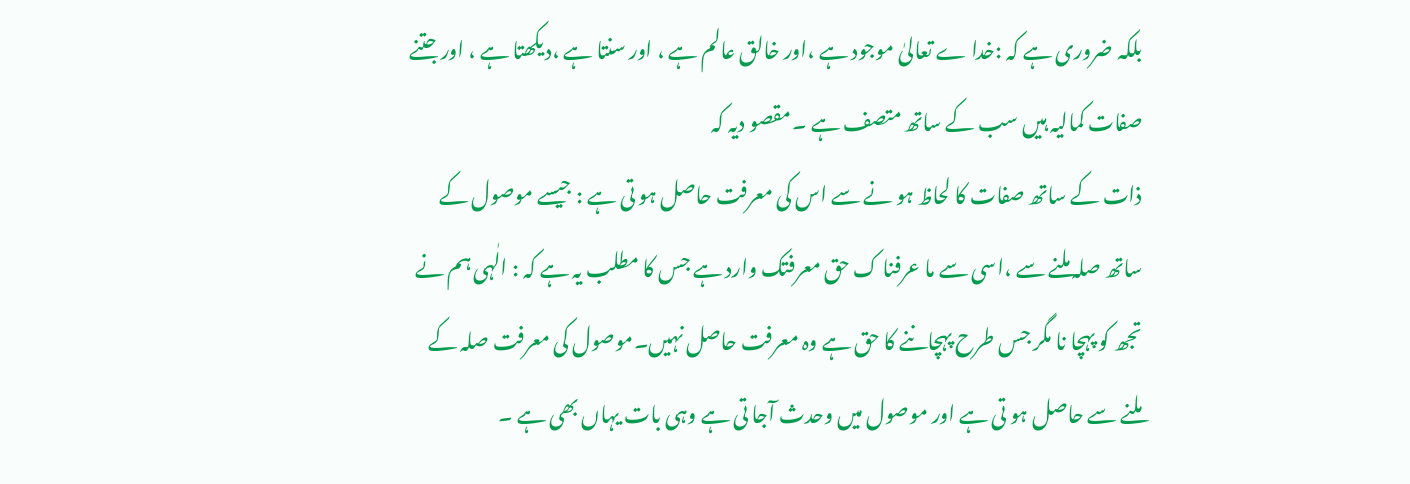بلکہ ضروری ہے کہ :خدا ے تعالیٰ موجود ہے ،اور خالق عالم ہے ، اور سنتا ہے ،دیکھتا ہے ، اور جتنے صفات کمالیہ ہیں سب کے ساتھ متصف ہے ۔ مقصو دیہ کہ
ذات کے ساتھ صفات کا لحاظ ہو نے سے اس کی معرفت حاصل ہو تی ہے : جیسے موصول کے ساتھ صلہ ملنے سے ،اسی سے ما عرفنا ک حق معرفتک وارد ہے جس کا مطلب یہ ہے کہ : الٰہی ہم نے تجھ کو پہچا نا مگر جس طرح پہچاننے کا حق ہے وہ معرفت حاصل نہیں۔موصول کی معرفت صلہ کے ملنے سے حاصل ہو تی ہے اور موصول میں وحدث آجا تی ہے وہی بات یہاں بھی ہے ۔